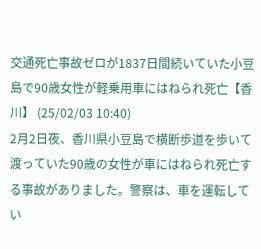交通死亡事故ゼロが1837日間続いていた小豆島で90歳女性が軽乗用車にはねられ死亡【香川】 (25/02/03 10:40)
2月2日夜、香川県小豆島で横断歩道を歩いて渡っていた90歳の女性が車にはねられ死亡する事故がありました。警察は、車を運転してい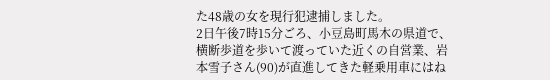た48歳の女を現行犯逮捕しました。
2日午後7時15分ごろ、小豆島町馬木の県道で、横断歩道を歩いて渡っていた近くの自営業、岩本雪子さん(90)が直進してきた軽乗用車にはね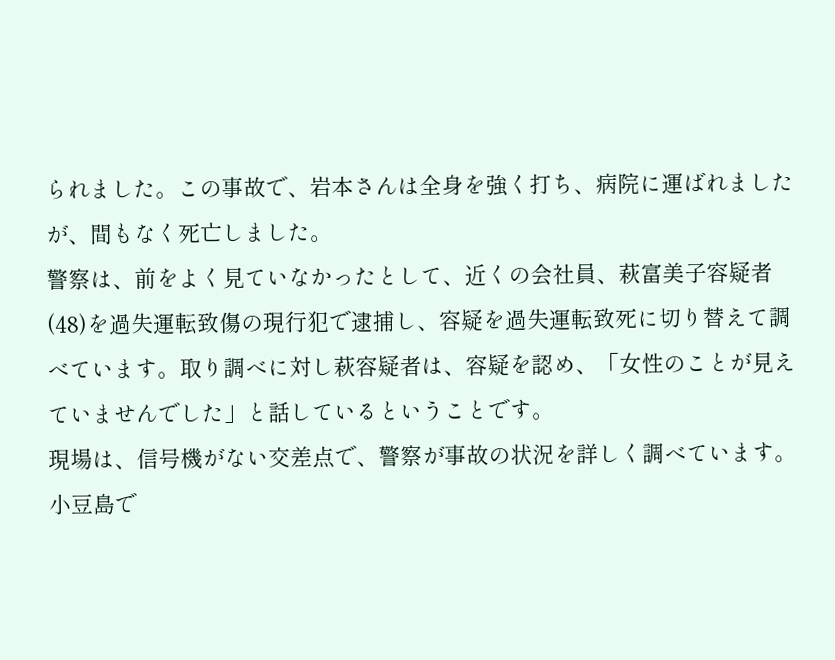られました。この事故で、岩本さんは全身を強く打ち、病院に運ばれましたが、間もなく死亡しました。
警察は、前をよく見ていなかったとして、近くの会社員、萩富美子容疑者(48)を過失運転致傷の現行犯で逮捕し、容疑を過失運転致死に切り替えて調べています。取り調べに対し萩容疑者は、容疑を認め、「女性のことが見えていませんでした」と話しているということです。
現場は、信号機がない交差点で、警察が事故の状況を詳しく調べています。小豆島で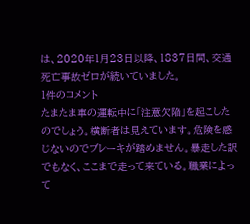は、2020年1月23日以降、1837日間、交通死亡事故ゼロが続いていました。
1件のコメント
たまたま車の運転中に「注意欠陥」を起こしたのでしょう。横断者は見えています。危険を感じないのでブレーキが踏めません。暴走した訳でもなく、ここまで走って来ている。職業によって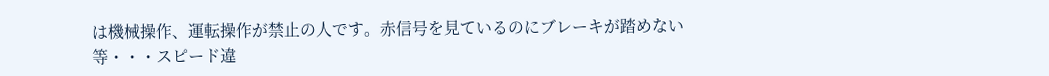は機械操作、運転操作が禁止の人です。赤信号を見ているのにブレーキが踏めない等・・・スピード違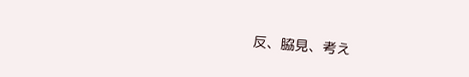反、脇見、考え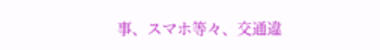事、スマホ等々、交通違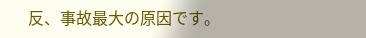反、事故最大の原因です。